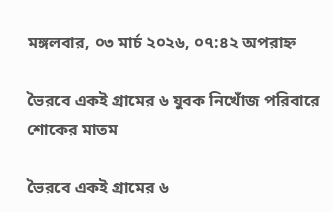মঙ্গলবার, ০৩ মার্চ ২০২৬, ০৭:৪২ অপরাহ্ন

ভৈরবে একই গ্রামের ৬ যুবক নিখোঁজ পরিবারে শোকের মাতম

ভৈরবে একই গ্রামের ৬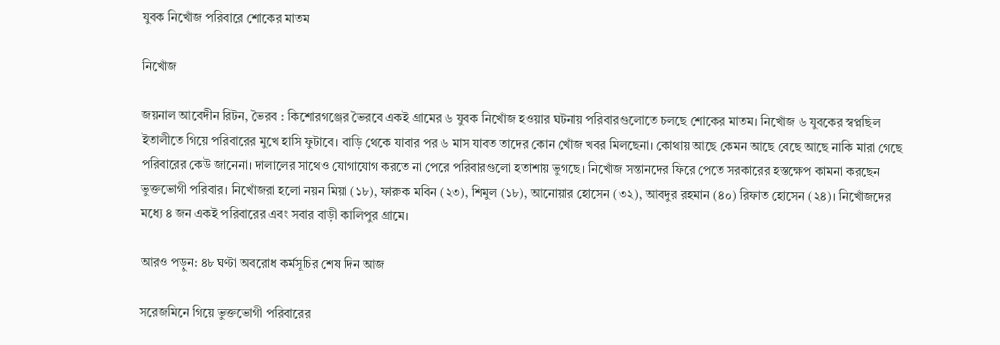যুবক নিখোঁজ পরিবারে শোকের মাতম

নিখোঁজ

জয়নাল আবেদীন রিটন, ভৈরব : কিশোরগঞ্জের ভৈরবে একই গ্রামের ৬ যুবক নিখোঁজ হওয়ার ঘটনায় পরিবারগুলোতে চলছে শোকের মাতম। নিখোঁজ ৬ যুবকের স্বপ্নছিল ইতালীতে গিয়ে পরিবারের মুখে হাসি ফুটাবে। বাড়ি থেকে যাবার পর ৬ মাস যাবত তাদের কোন খোঁজ খবর মিলছেনা। কোথায় আছে কেমন আছে বেছে আছে নাকি মারা গেছে পরিবারের কেউ জানেনা। দালালের সাথেও যোগাযোগ করতে না পেরে পরিবারগুলো হতাশায় ভুগছে। নিখোঁজ সন্তানদের ফিরে পেতে সরকারের হস্তক্ষেপ কামনা করছেন ভুক্তভোগী পরিবার। নিখোঁজরা হলো নয়ন মিয়া (১৮), ফারুক মবিন (২৩), শিমুল (১৮), আনোয়ার হোসেন (৩২), আবদুর রহমান (৪০) রিফাত হোসেন (২৪)। নিখোঁজদের মধ্যে ৪ জন একই পরিবারের এবং সবার বাড়ী কালিপুর গ্রামে।

আরও পড়ুন: ৪৮ ঘণ্টা অবরোধ কর্মসূচির শেষ দিন আজ

সরেজমিনে গিয়ে ভুক্তভোগী পরিবারের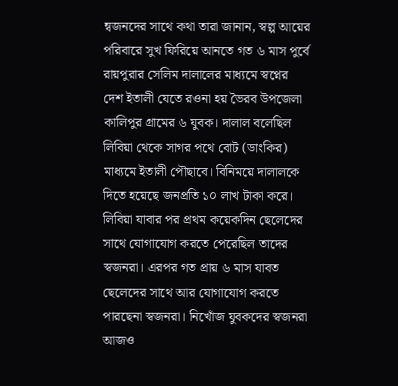ন্বজনদের সাথে কথা তারা জানান, স্বল্প আয়ের পরিবারে সুখ ফিরিয়ে আনতে গত ৬ মাস পুর্বে রায়পুরার সেলিম দালালের মাধ্যমে স্বপ্নের দেশ ইতালী যেতে রওনা হয় ভৈরব উপজেলা কালিপুর গ্রামের ৬ যুবক। দালাল বলেছিল লিবিয়া থেকে সাগর পথে বোট (ডাংকির) মাধ্যমে ইতালী পৌছাবে। বিনিময়ে দালালকে দিতে হয়েছে জনপ্রতি ১০ লাখ টাকা করে। লিবিয়া যাবার পর প্রথম কয়েকদিন ছেলেদের সাথে যোগাযোগ করতে পেরেছিল তাদের স্বজনরা। এরপর গত প্রায় ৬ মাস যাবত ছেলেদের সাথে আর যোগাযোগ করতে পারছেনা স্বজনরা। নিখোঁজ যুবকদের স্বজনরা আজও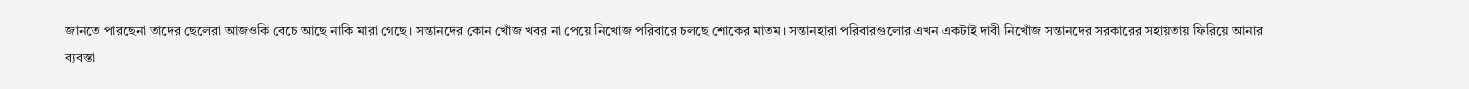জানতে পারছেনা তাদের ছেলেরা আজওকি বেচে আছে নাকি মারা গেছে। সন্তানদের কোন খোঁজ খবর না পেয়ে নিখোজ পরিবারে চলছে শোকের মাতম। সন্তানহারা পরিবারগুলোর এখন একটাই দাবী নিখোঁজ সন্তানদের সরকারের সহায়তায় ফিরিয়ে আনার ব্যবস্তা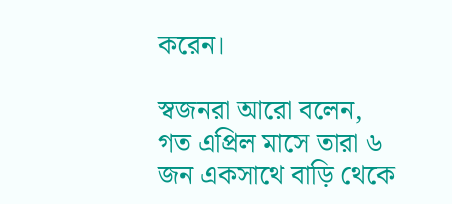করেন।

স্বজনরা আরো বলেন, গত এপ্রিল মাসে তারা ৬ জন একসাথে বাড়ি থেকে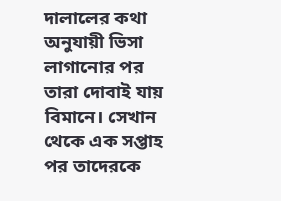দালালের কথা অনুযায়ী ভিসা লাগানোর পর তারা দোবাই যায় বিমানে। সেখান থেকে এক সপ্তাহ পর তাদেরকে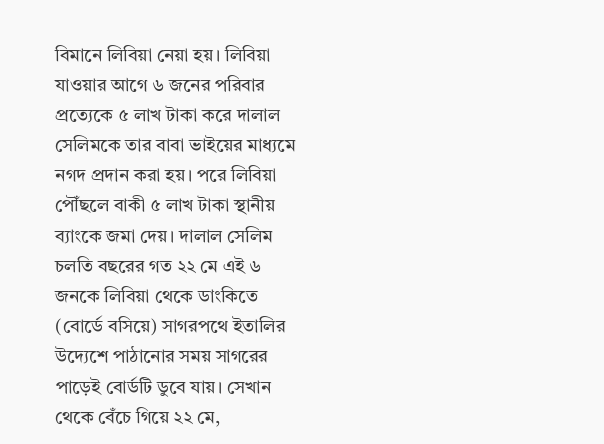বিমানে লিবিয়া নেয়া হয়। লিবিয়া যাওয়ার আগে ৬ জনের পরিবার প্রত্যেকে ৫ লাখ টাকা করে দালাল সেলিমকে তার বাবা ভাইয়ের মাধ্যমে নগদ প্রদান করা হয়। পরে লিবিয়া পৌঁছলে বাকী ৫ লাখ টাকা স্থানীয় ব্যাংকে জমা দেয়। দালাল সেলিম চলতি বছরের গত ২২ মে এই ৬ জনকে লিবিয়া থেকে ডাংকিতে (বোর্ডে বসিয়ে) সাগরপথে ইতালির উদ্যেশে পাঠানোর সময় সাগরের পাড়েই বোর্ডটি ডুবে যায়। সেখান থেকে বেঁচে গিয়ে ২২ মে,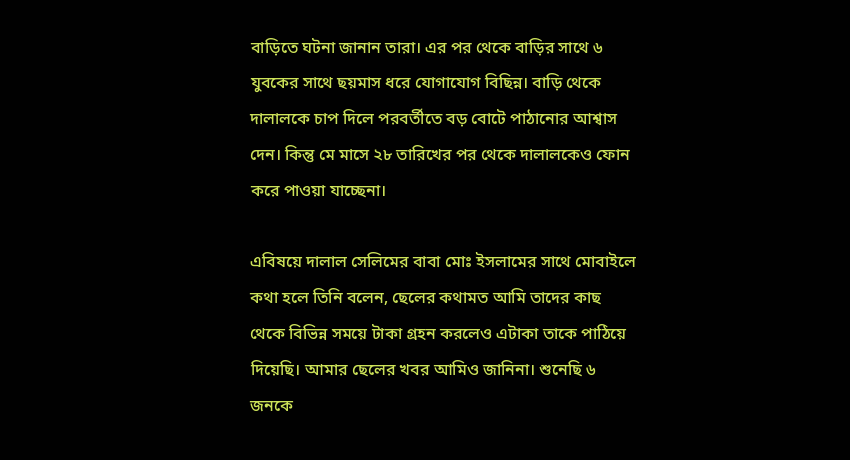বাড়িতে ঘটনা জানান তারা। এর পর থেকে বাড়ির সাথে ৬ যুবকের সাথে ছয়মাস ধরে যোগাযোগ বিছিন্ন। বাড়ি থেকে দালালকে চাপ দিলে পরবর্তীতে বড় বোটে পাঠানোর আশ্বাস দেন। কিন্তু মে মাসে ২৮ তারিখের পর থেকে দালালকেও ফোন করে পাওয়া যাচ্ছেনা।

এবিষয়ে দালাল সেলিমের বাবা মোঃ ইসলামের সাথে মোবাইলে কথা হলে তিনি বলেন, ছেলের কথামত আমি তাদের কাছ থেকে বিভিন্ন সময়ে টাকা গ্রহন করলেও এটাকা তাকে পাঠিয়ে দিয়েছি। আমার ছেলের খবর আমিও জানিনা। শুনেছি ৬ জনকে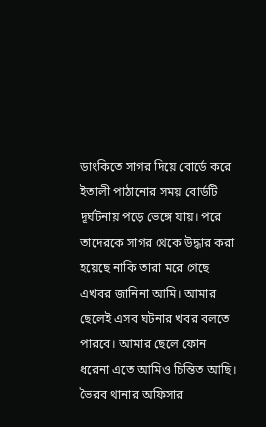ডাংকিতে সাগর দিয়ে বোর্ডে করে ইতালী পাঠানোর সময় বোর্ডটি দূর্ঘটনায় পড়ে ভেঙ্গে যায়। পরে তাদেরকে সাগর থেকে উদ্ধার করা হয়েছে নাকি তারা মরে গেছে এখবর জানিনা আমি। আমার ছেলেই এসব ঘটনার খবর বলতে পারবে। আমার ছেলে ফোন ধরেনা এতে আমিও চিন্তিত আছি। ভৈরব থানার অফিসার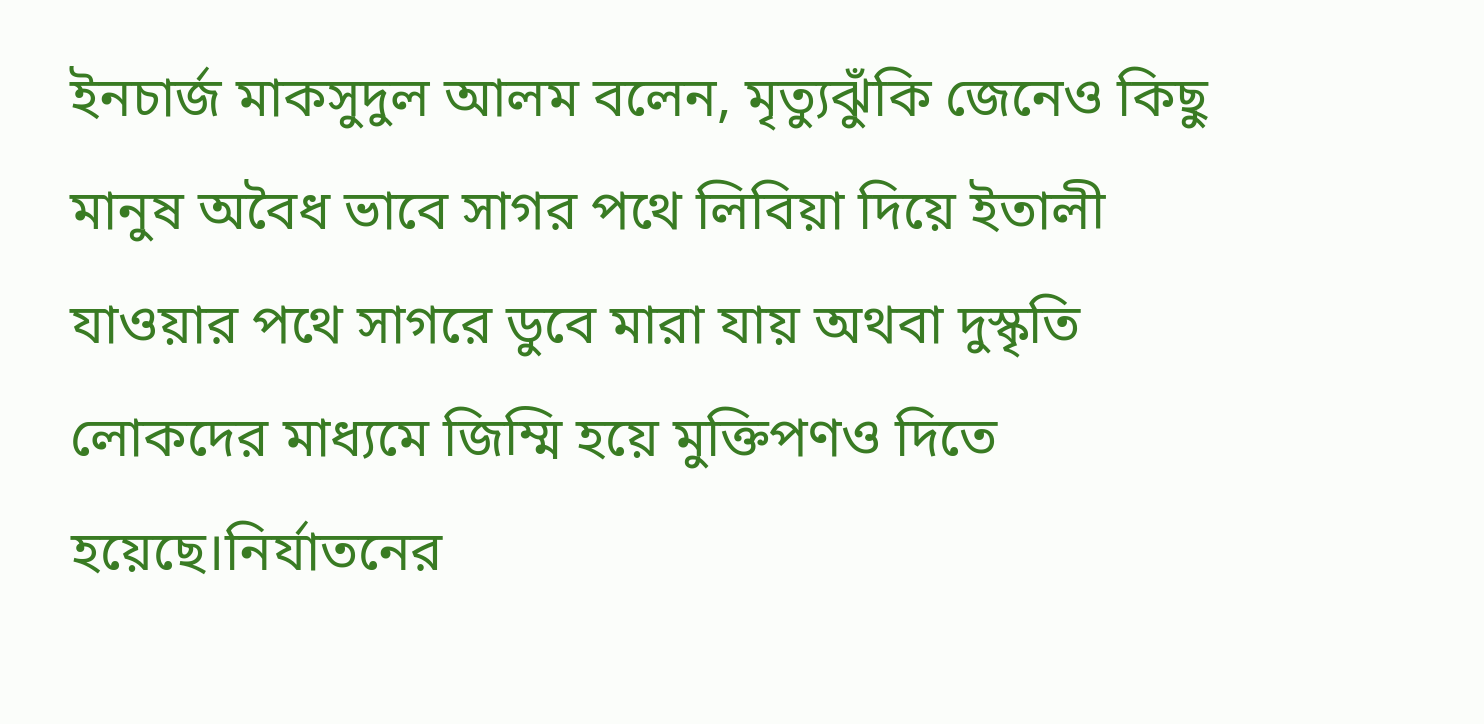ইনচার্জ মাকসুদুল আলম বলেন, মৃত্যুঝুঁকি জেনেও কিছু মানুষ অবৈধ ভাবে সাগর পথে লিবিয়া দিয়ে ইতালী যাওয়ার পথে সাগরে ডুবে মারা যায় অথবা দুস্কৃতি লোকদের মাধ্যমে জিম্মি হয়ে মুক্তিপণও দিতে হয়েছে।নির্যাতনের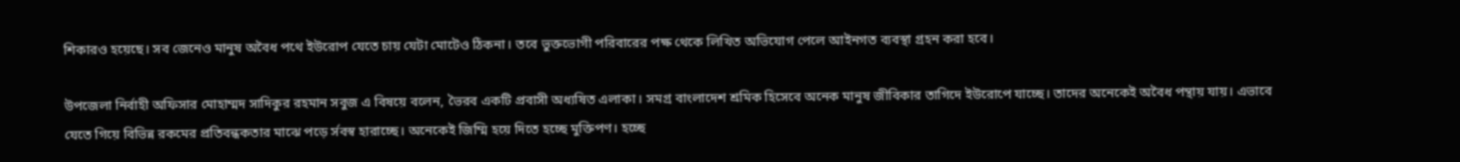শিকারও হয়েছে। সব জেনেও মানুষ অবৈধ পথে ইউরোপ যেতে চায় যেটা মোটেও ঠিকনা। তবে ভুক্তভোগী পরিবারের পক্ষ থেকে লিখিত অভিযোগ পেলে আইনগত ব্যবস্থা গ্রহন করা হবে।

উপজেলা নির্বাহী অফিসার মোহাম্মদ সাদিকুর রহমান সবুজ এ বিষয়ে বলেন, ভৈরব একটি প্রবাসী অধ্যষিত এলাকা। সমগ্র বাংলাদেশ শ্রমিক হিসেবে অনেক মানুষ জীবিকার তাগিদে ইউরোপে যাচ্ছে। তাদের অনেকেই অবৈধ পন্থায় যায়। এভাবে যেতে গিয়ে বিভিন্ন রকমের প্রতিবন্ধকতার মাঝে পড়ে র্সবস্ব হারাচ্ছে। অনেকেই জিম্মি হয়ে দিতে হচ্ছে মুক্তিপণ। হচ্ছে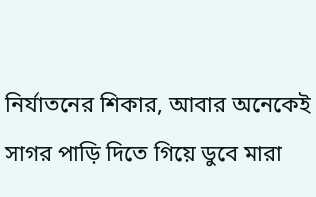নির্যাতনের শিকার, আবার অনেকেই সাগর পাড়ি দিতে গিয়ে ডুবে মারা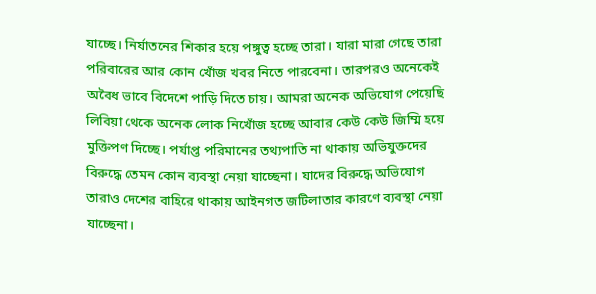যাচ্ছে। নির্যাতনের শিকার হয়ে পঙ্গুত্ব হচ্ছে তারা। যারা মারা গেছে তারা পরিবারের আর কোন খোঁজ খবর নিতে পারবেনা। তারপরও অনেকেই অবৈধ ভাবে বিদেশে পাড়ি দিতে চায়। আমরা অনেক অভিযোগ পেয়েছি লিবিয়া থেকে অনেক লোক নিখোঁজ হচ্ছে আবার কেউ কেউ জিম্মি হয়ে মুক্তিপণ দিচ্ছে। পর্যাপ্ত পরিমানের তথ্যপাতি না থাকায় অভিযুক্তদের বিরুদ্ধে তেমন কোন ব্যবস্থা নেয়া যাচ্ছেনা। যাদের বিরুদ্ধে অভিযোগ তারাও দেশের বাহিরে থাকায় আইনগত জটিলাতার কারণে ব্যবস্থা নেয়া যাচ্ছেনা।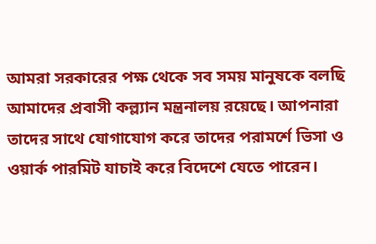আমরা সরকারের পক্ষ থেকে সব সময় মানুষকে বলছি আমাদের প্রবাসী কল্ল্যান মন্ত্রনালয় রয়েছে। আপনারা তাদের সাথে যোগাযোগ করে তাদের পরামর্শে ভিসা ও ওয়ার্ক পারমিট যাচাই করে বিদেশে যেতে পারেন।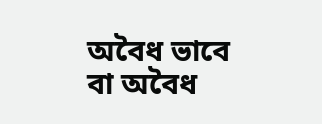অবৈধ ভাবে বা অবৈধ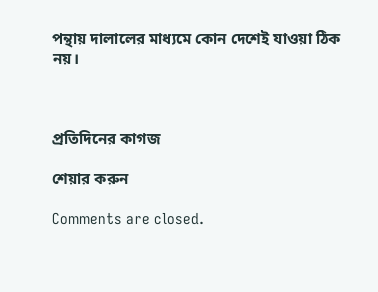পন্থায় দালালের মাধ্যমে কোন দেশেই যাওয়া ঠিক নয়।



প্রতিদিনের কাগজ

শেয়ার করুন

Comments are closed.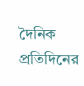দৈনিক প্রতিদিনের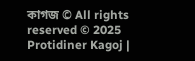কাগজ © All rights reserved © 2025 Protidiner Kagoj |